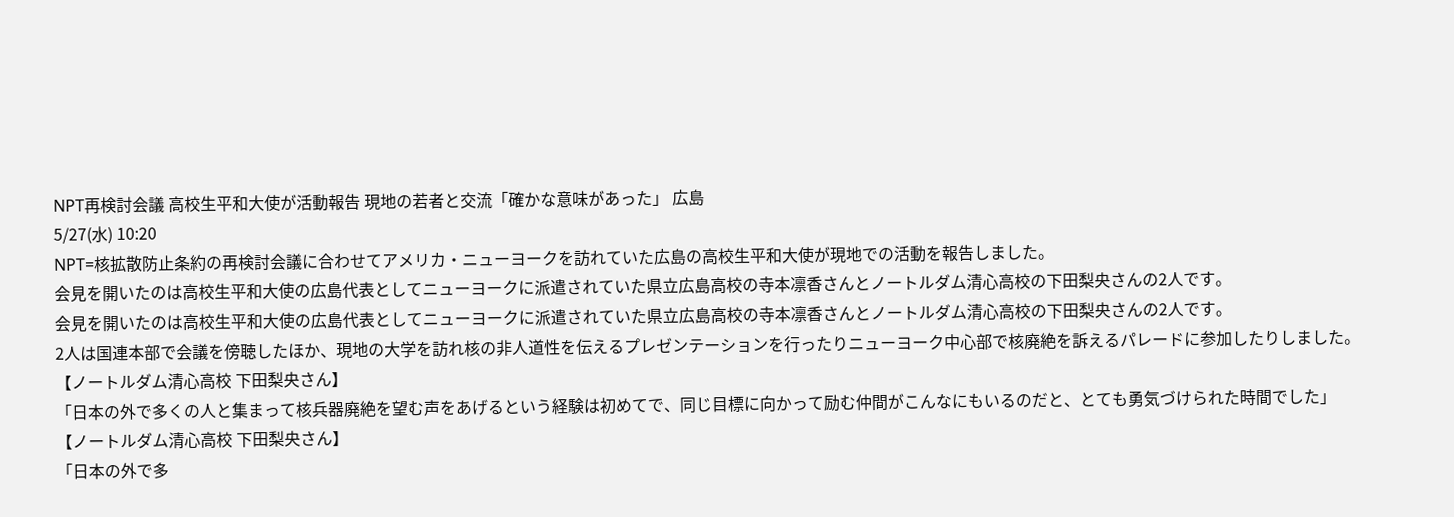NPT再検討会議 高校生平和大使が活動報告 現地の若者と交流「確かな意味があった」 広島
5/27(水) 10:20
NPT=核拡散防止条約の再検討会議に合わせてアメリカ・ニューヨークを訪れていた広島の高校生平和大使が現地での活動を報告しました。
会見を開いたのは高校生平和大使の広島代表としてニューヨークに派遣されていた県立広島高校の寺本凛香さんとノートルダム清心高校の下田梨央さんの2人です。
会見を開いたのは高校生平和大使の広島代表としてニューヨークに派遣されていた県立広島高校の寺本凛香さんとノートルダム清心高校の下田梨央さんの2人です。
2人は国連本部で会議を傍聴したほか、現地の大学を訪れ核の非人道性を伝えるプレゼンテーションを行ったりニューヨーク中心部で核廃絶を訴えるパレードに参加したりしました。
【ノートルダム清心高校 下田梨央さん】
「日本の外で多くの人と集まって核兵器廃絶を望む声をあげるという経験は初めてで、同じ目標に向かって励む仲間がこんなにもいるのだと、とても勇気づけられた時間でした」
【ノートルダム清心高校 下田梨央さん】
「日本の外で多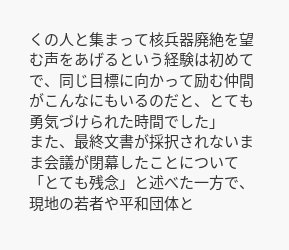くの人と集まって核兵器廃絶を望む声をあげるという経験は初めてで、同じ目標に向かって励む仲間がこんなにもいるのだと、とても勇気づけられた時間でした」
また、最終文書が採択されないまま会議が閉幕したことについて「とても残念」と述べた一方で、現地の若者や平和団体と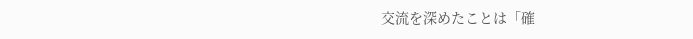交流を深めたことは「確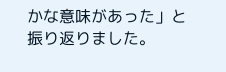かな意味があった」と振り返りました。